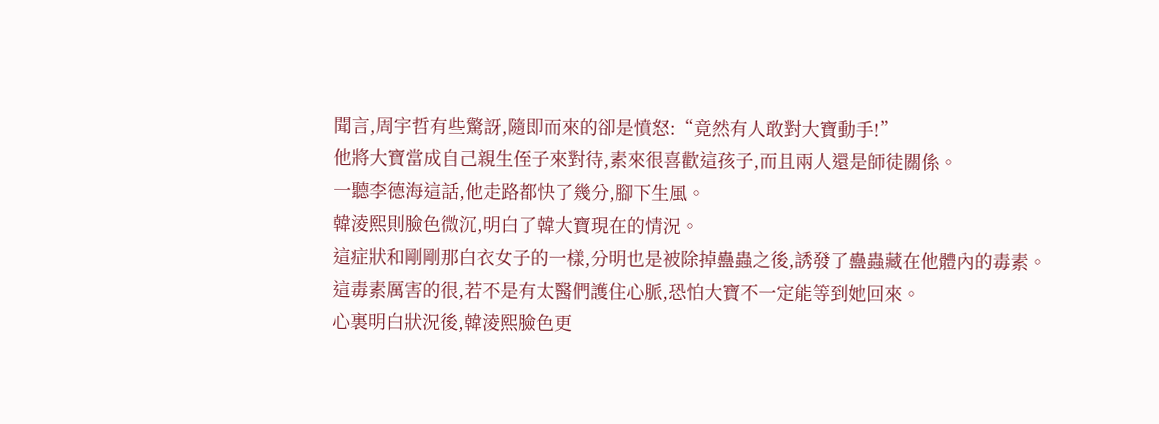聞言,周宇哲有些驚訝,隨即而來的卻是憤怒:“竟然有人敢對大寶動手!”
他將大寶當成自己親生侄子來對待,素來很喜歡這孩子,而且兩人還是師徒關係。
一聽李德海這話,他走路都快了幾分,腳下生風。
韓淩熙則臉色微沉,明白了韓大寶現在的情況。
這症狀和剛剛那白衣女子的一樣,分明也是被除掉蠱蟲之後,誘發了蠱蟲藏在他體內的毒素。
這毒素厲害的很,若不是有太醫們護住心脈,恐怕大寶不一定能等到她回來。
心裏明白狀況後,韓淩熙臉色更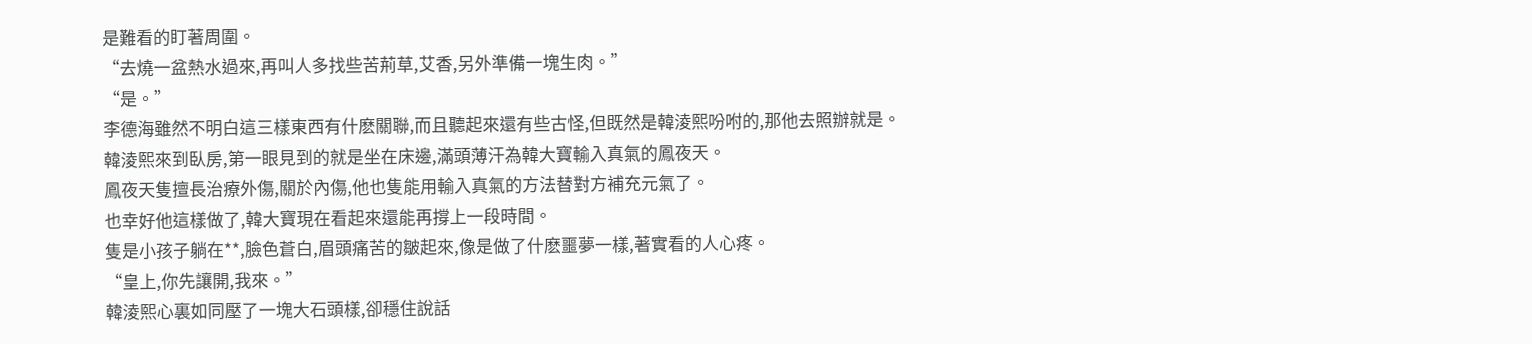是難看的盯著周圍。
“去燒一盆熱水過來,再叫人多找些苦荊草,艾香,另外準備一塊生肉。”
“是。”
李德海雖然不明白這三樣東西有什麽關聯,而且聽起來還有些古怪,但既然是韓淩熙吩咐的,那他去照辦就是。
韓淩熙來到臥房,第一眼見到的就是坐在床邊,滿頭薄汗為韓大寶輸入真氣的鳳夜天。
鳳夜天隻擅長治療外傷,關於內傷,他也隻能用輸入真氣的方法替對方補充元氣了。
也幸好他這樣做了,韓大寶現在看起來還能再撐上一段時間。
隻是小孩子躺在**,臉色蒼白,眉頭痛苦的皺起來,像是做了什麽噩夢一樣,著實看的人心疼。
“皇上,你先讓開,我來。”
韓淩熙心裏如同壓了一塊大石頭樣,卻穩住說話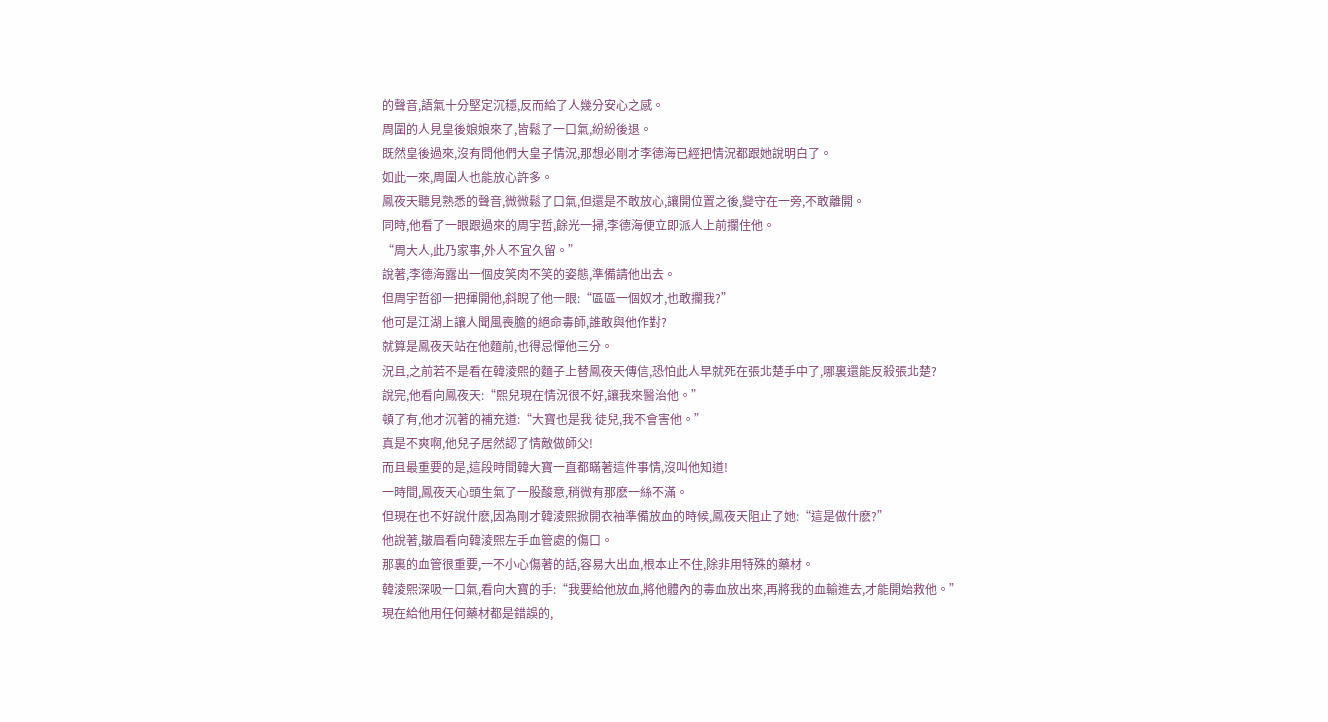的聲音,語氣十分堅定沉穩,反而給了人幾分安心之感。
周圍的人見皇後娘娘來了,皆鬆了一口氣,紛紛後退。
既然皇後過來,沒有問他們大皇子情況,那想必剛才李德海已經把情況都跟她說明白了。
如此一來,周圍人也能放心許多。
鳳夜天聽見熟悉的聲音,微微鬆了口氣,但還是不敢放心,讓開位置之後,變守在一旁,不敢離開。
同時,他看了一眼跟過來的周宇哲,餘光一掃,李德海便立即派人上前攔住他。
“周大人,此乃家事,外人不宜久留。”
說著,李德海露出一個皮笑肉不笑的姿態,準備請他出去。
但周宇哲卻一把揮開他,斜睨了他一眼:“區區一個奴才,也敢攔我?”
他可是江湖上讓人聞風喪膽的絕命毒師,誰敢與他作對?
就算是鳳夜天站在他麵前,也得忌憚他三分。
況且,之前若不是看在韓淩熙的麵子上替鳳夜天傳信,恐怕此人早就死在張北楚手中了,哪裏還能反殺張北楚?
說完,他看向鳳夜天:“熙兒現在情況很不好,讓我來醫治他。”
頓了有,他才沉著的補充道:“大寶也是我 徒兒,我不會害他。”
真是不爽啊,他兒子居然認了情敵做師父!
而且最重要的是,這段時間韓大寶一直都瞞著這件事情,沒叫他知道!
一時間,鳳夜天心頭生氣了一股酸意,稍微有那麽一絲不滿。
但現在也不好說什麽,因為剛才韓淩熙掀開衣袖準備放血的時候,鳳夜天阻止了她:“這是做什麽?”
他說著,皺眉看向韓淩熙左手血管處的傷口。
那裏的血管很重要,一不小心傷著的話,容易大出血,根本止不住,除非用特殊的藥材。
韓淩熙深吸一口氣,看向大寶的手:“我要給他放血,將他體內的毒血放出來,再將我的血輸進去,才能開始救他。”
現在給他用任何藥材都是錯誤的,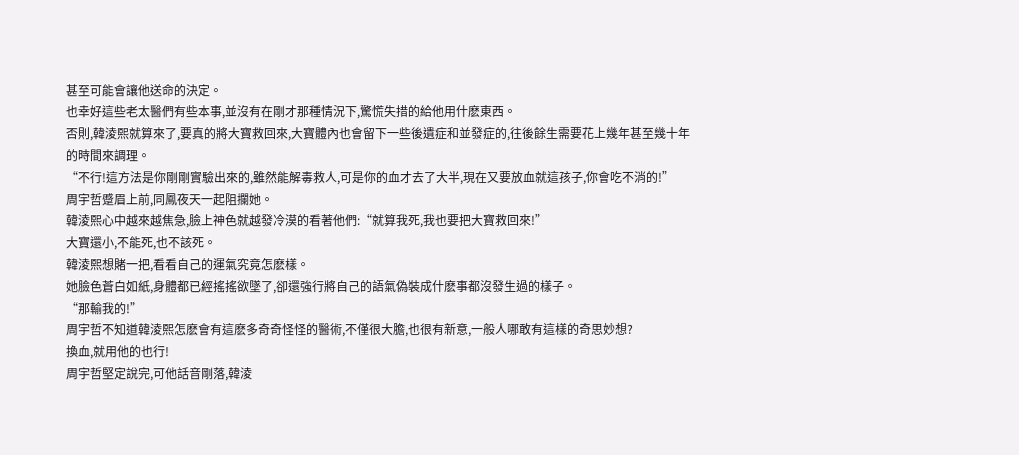甚至可能會讓他送命的決定。
也幸好這些老太醫們有些本事,並沒有在剛才那種情況下,驚慌失措的給他用什麽東西。
否則,韓淩熙就算來了,要真的將大寶救回來,大寶體內也會留下一些後遺症和並發症的,往後餘生需要花上幾年甚至幾十年的時間來調理。
“不行!這方法是你剛剛實驗出來的,雖然能解毒救人,可是你的血才去了大半,現在又要放血就這孩子,你會吃不消的!”
周宇哲蹙眉上前,同鳳夜天一起阻攔她。
韓淩熙心中越來越焦急,臉上神色就越發冷漠的看著他們:“就算我死,我也要把大寶救回來!”
大寶還小,不能死,也不該死。
韓淩熙想賭一把,看看自己的運氣究竟怎麽樣。
她臉色蒼白如紙,身體都已經搖搖欲墜了,卻還強行將自己的語氣偽裝成什麽事都沒發生過的樣子。
“那輸我的!”
周宇哲不知道韓淩熙怎麽會有這麽多奇奇怪怪的醫術,不僅很大膽,也很有新意,一般人哪敢有這樣的奇思妙想?
換血,就用他的也行!
周宇哲堅定說完,可他話音剛落,韓淩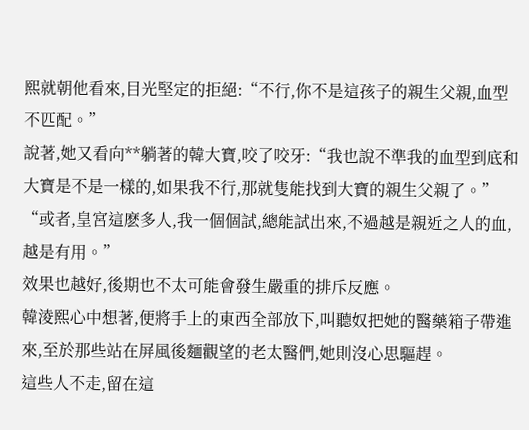熙就朝他看來,目光堅定的拒絕:“不行,你不是這孩子的親生父親,血型不匹配。”
說著,她又看向**躺著的韓大寶,咬了咬牙:“我也說不準我的血型到底和大寶是不是一樣的,如果我不行,那就隻能找到大寶的親生父親了。”
“或者,皇宮這麽多人,我一個個試,總能試出來,不過越是親近之人的血,越是有用。”
效果也越好,後期也不太可能會發生嚴重的排斥反應。
韓淩熙心中想著,便將手上的東西全部放下,叫聽奴把她的醫藥箱子帶進來,至於那些站在屏風後麵觀望的老太醫們,她則沒心思驅趕。
這些人不走,留在這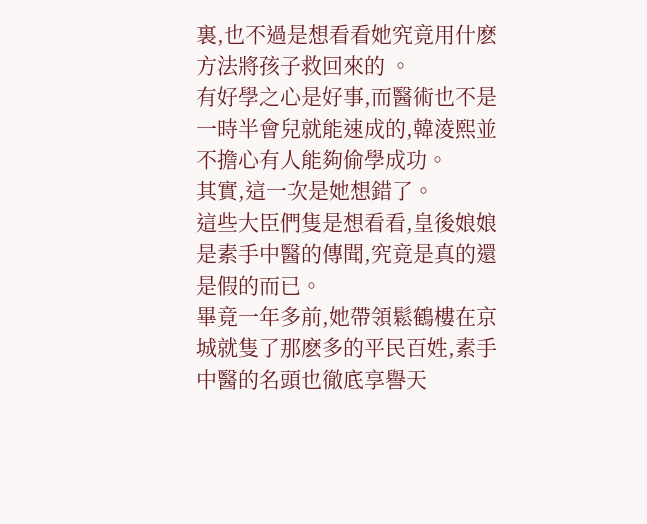裏,也不過是想看看她究竟用什麽方法將孩子救回來的 。
有好學之心是好事,而醫術也不是一時半會兒就能速成的,韓淩熙並不擔心有人能夠偷學成功。
其實,這一次是她想錯了。
這些大臣們隻是想看看,皇後娘娘是素手中醫的傳聞,究竟是真的還是假的而已。
畢竟一年多前,她帶領鬆鶴樓在京城就隻了那麽多的平民百姓,素手中醫的名頭也徹底享譽天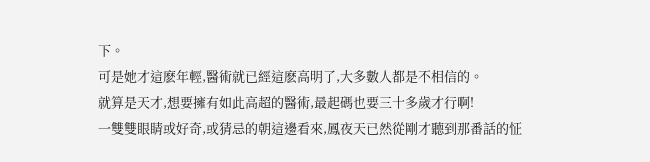下。
可是她才這麽年輕,醫術就已經這麽高明了,大多數人都是不相信的。
就算是天才,想要擁有如此高超的醫術,最起碼也要三十多歲才行啊!
一雙雙眼睛或好奇,或猜忌的朝這邊看來,鳳夜天已然從剛才聽到那番話的怔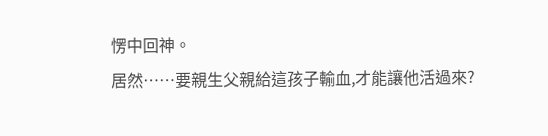愣中回神。
居然……要親生父親給這孩子輸血,才能讓他活過來?